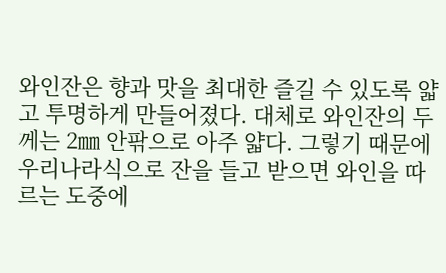와인잔은 향과 맛을 최대한 즐길 수 있도록 얇고 투명하게 만들어졌다. 대체로 와인잔의 두께는 2㎜ 안팎으로 아주 얇다. 그렇기 때문에 우리나라식으로 잔을 들고 받으면 와인을 따르는 도중에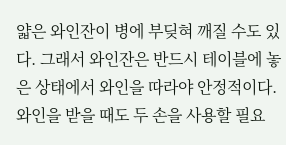얇은 와인잔이 병에 부딪혀 깨질 수도 있다. 그래서 와인잔은 반드시 테이블에 놓은 상태에서 와인을 따라야 안정적이다. 와인을 받을 때도 두 손을 사용할 필요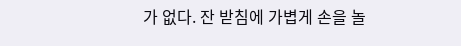가 없다. 잔 받침에 가볍게 손을 놀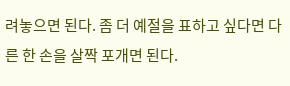려놓으면 된다. 좀 더 예절을 표하고 싶다면 다른 한 손을 살짝 포개면 된다.